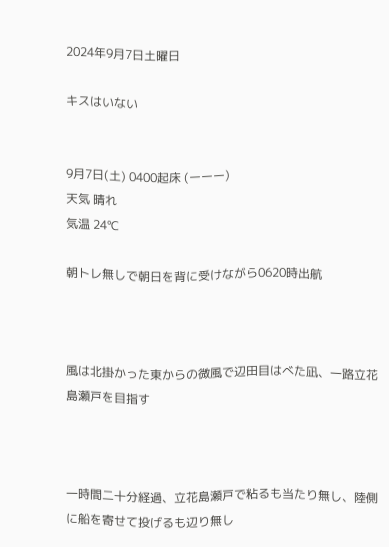2024年9月7日土曜日

キスはいない


9月7日(土) 0400起床 (ーーー)
天気 晴れ
気温 24℃

朝トレ無しで朝日を背に受けながら0620時出航



風は北掛かった東からの微風で辺田目はべた凪、一路立花島瀬戸を目指す



一時間二十分経過、立花島瀬戸で粘るも当たり無し、陸側に船を寄せて投げるも辺り無し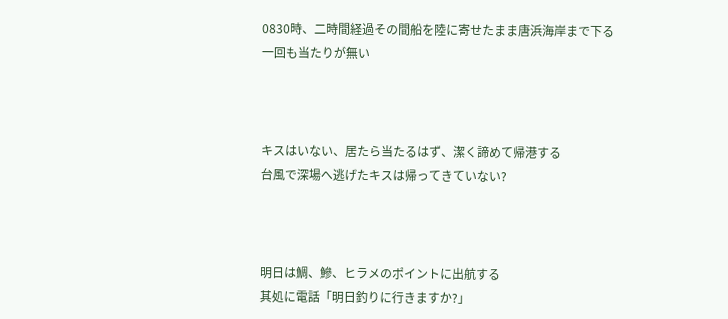0830時、二時間経過その間船を陸に寄せたまま唐浜海岸まで下る
一回も当たりが無い



キスはいない、居たら当たるはず、潔く諦めて帰港する
台風で深場へ逃げたキスは帰ってきていない?



明日は鯛、鰺、ヒラメのポイントに出航する
其処に電話「明日釣りに行きますか?」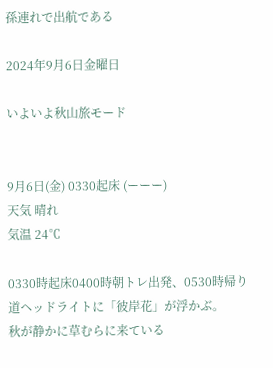孫連れで出航である

2024年9月6日金曜日

いよいよ秋山旅モード


9月6日(金) 0330起床 (ーーー)
天気 晴れ
気温 24℃

0330時起床0400時朝トレ出発、0530時帰り道ヘッドライトに「彼岸花」が浮かぶ。
秋が静かに草むらに来ている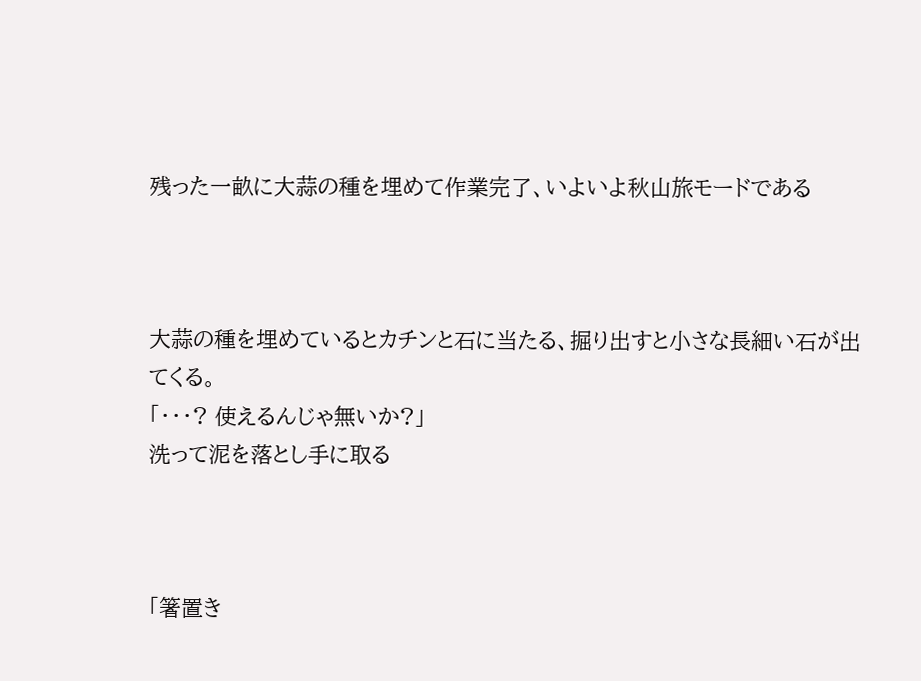残った一畝に大蒜の種を埋めて作業完了、いよいよ秋山旅モードである



大蒜の種を埋めているとカチンと石に当たる、掘り出すと小さな長細い石が出てくる。
「・・・? 使えるんじゃ無いか?」
洗って泥を落とし手に取る



「箸置き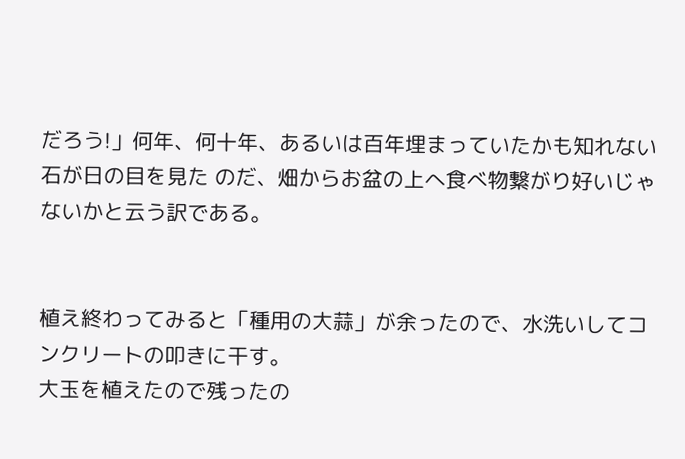だろう!」何年、何十年、あるいは百年埋まっていたかも知れない石が日の目を見た のだ、畑からお盆の上へ食べ物繋がり好いじゃないかと云う訳である。


植え終わってみると「種用の大蒜」が余ったので、水洗いしてコンクリートの叩きに干す。
大玉を植えたので残ったの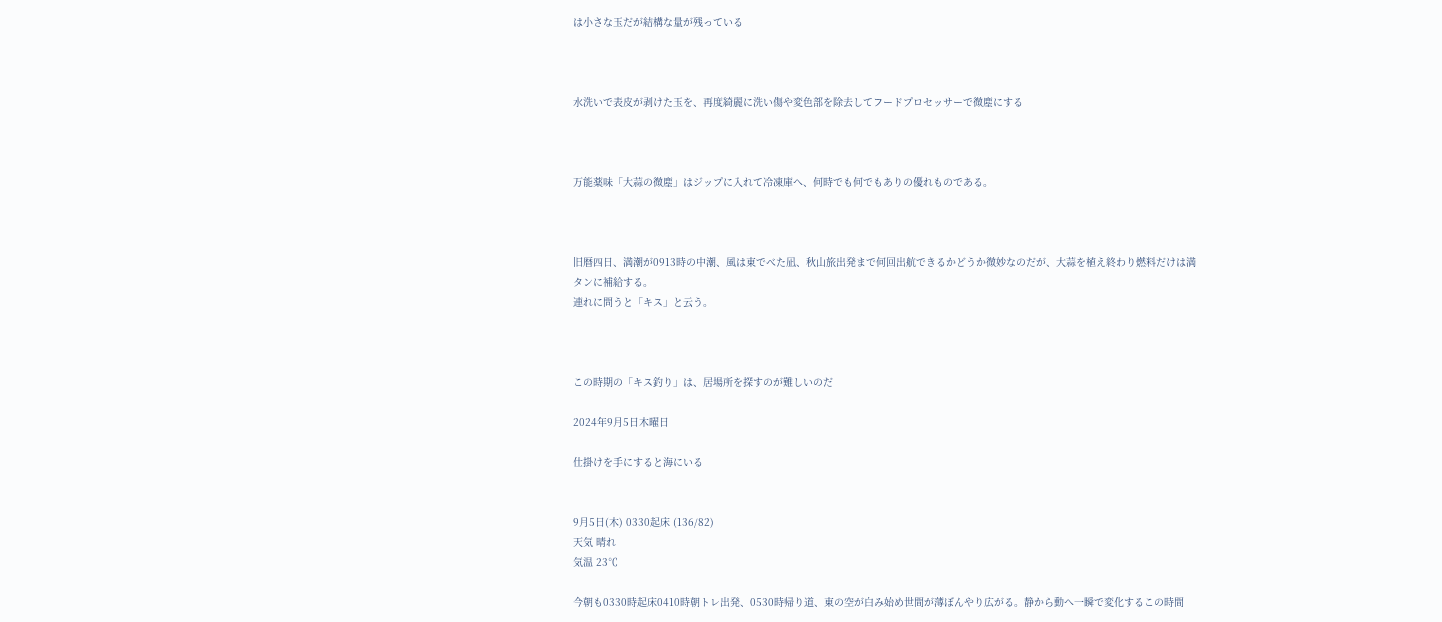は小さな玉だが結構な量が残っている



水洗いで表皮が剥けた玉を、再度綺麗に洗い傷や変色部を除去してフードプロセッサーで微塵にする



万能薬味「大蒜の微塵」はジップに入れて冷凍庫へ、何時でも何でもありの優れものである。



旧暦四日、満潮が0913時の中潮、風は東でべた凪、秋山旅出発まで何回出航できるかどうか微妙なのだが、大蒜を植え終わり燃料だけは満タンに補給する。
連れに問うと「キス」と云う。



この時期の「キス釣り」は、居場所を探すのが難しいのだ

2024年9月5日木曜日

仕掛けを手にすると海にいる


9月5日(木) 0330起床 (136/82)
天気 晴れ
気温 23℃

今朝も0330時起床0410時朝トレ出発、0530時帰り道、東の空が白み始め世間が薄ぼんやり広がる。静から動へ一瞬で変化するこの時間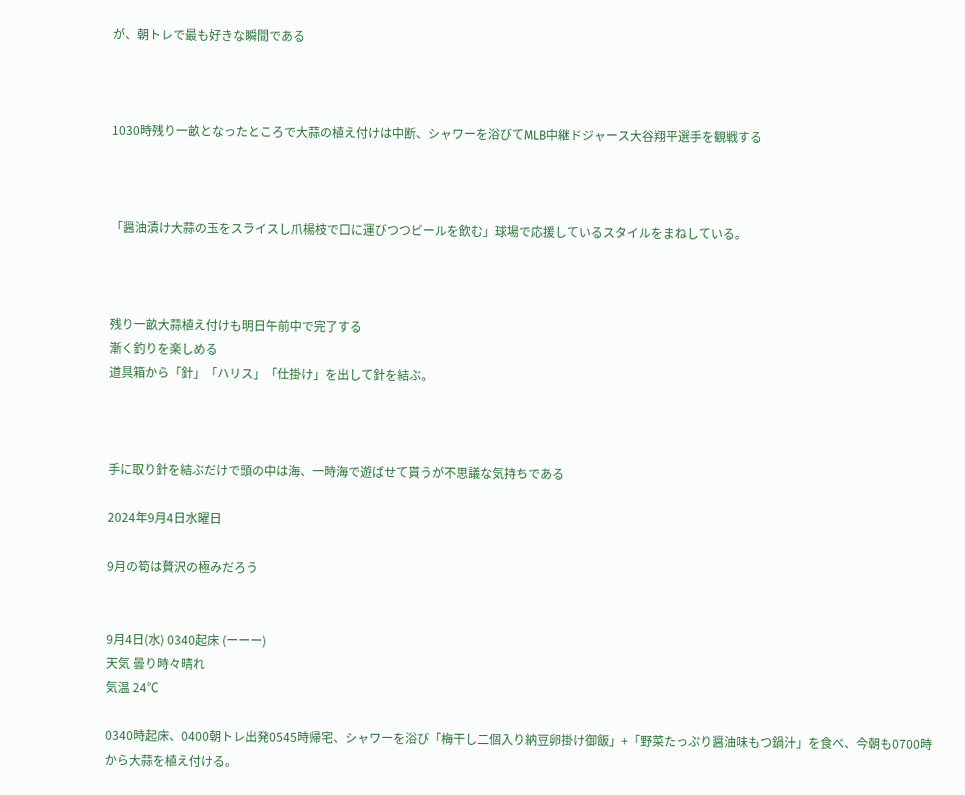が、朝トレで最も好きな瞬間である



1030時残り一畝となったところで大蒜の植え付けは中断、シャワーを浴びてMLB中継ドジャース大谷翔平選手を観戦する



「醤油漬け大蒜の玉をスライスし爪楊枝で口に運びつつビールを飲む」球場で応援しているスタイルをまねしている。



残り一畝大蒜植え付けも明日午前中で完了する
漸く釣りを楽しめる
道具箱から「針」「ハリス」「仕掛け」を出して針を結ぶ。



手に取り針を結ぶだけで頭の中は海、一時海で遊ばせて貰うが不思議な気持ちである

2024年9月4日水曜日

9月の筍は贅沢の極みだろう


9月4日(水) 0340起床 (ーーー)
天気 曇り時々晴れ
気温 24℃

0340時起床、0400朝トレ出発0545時帰宅、シャワーを浴び「梅干し二個入り納豆卵掛け御飯」+「野菜たっぷり醤油味もつ鍋汁」を食べ、今朝も0700時から大蒜を植え付ける。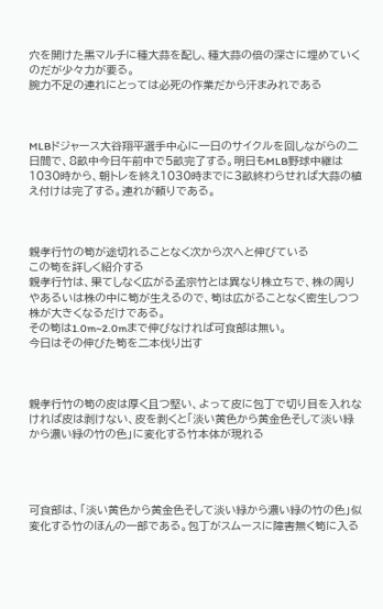穴を開けた黒マルチに種大蒜を配し、種大蒜の倍の深さに埋めていくのだが少々力が要る。
腕力不足の連れにとっては必死の作業だから汗まみれである



MLBドジャース大谷翔平選手中心に一日のサイクルを回しながらの二日間で、8畝中今日午前中で5畝完了する。明日もMLB野球中継は1030時から、朝トレを終え1030時までに3畝終わらせれば大蒜の植え付けは完了する。連れが頼りである。



親孝行竹の筍が途切れることなく次から次へと伸びている
この筍を詳しく紹介する
親孝行竹は、果てしなく広がる孟宗竹とは異なり株立ちで、株の周りやあるいは株の中に筍が生えるので、筍は広がることなく密生しつつ株が大きくなるだけである。
その筍は1.0m~2.0mまで伸びなければ可食部は無い。
今日はその伸びた筍を二本伐り出す



親孝行竹の筍の皮は厚く且つ堅い、よって皮に包丁で切り目を入れなければ皮は剥けない、皮を剥くと「淡い黄色から黄金色そして淡い緑から濃い緑の竹の色」に変化する竹本体が現れる




可食部は、「淡い黄色から黄金色そして淡い緑から濃い緑の竹の色」似変化する竹のほんの一部である。包丁がスムースに障害無く筍に入る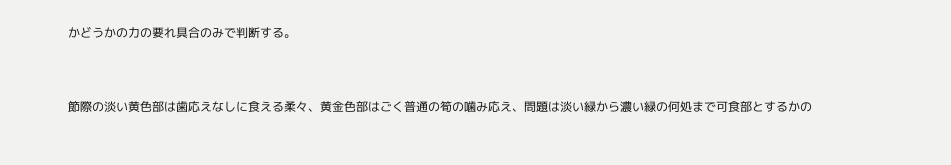かどうかの力の要れ具合のみで判断する。



節際の淡い黄色部は歯応えなしに食える柔々、黄金色部はごく普通の筍の噛み応え、問題は淡い緑から濃い緑の何処まで可食部とするかの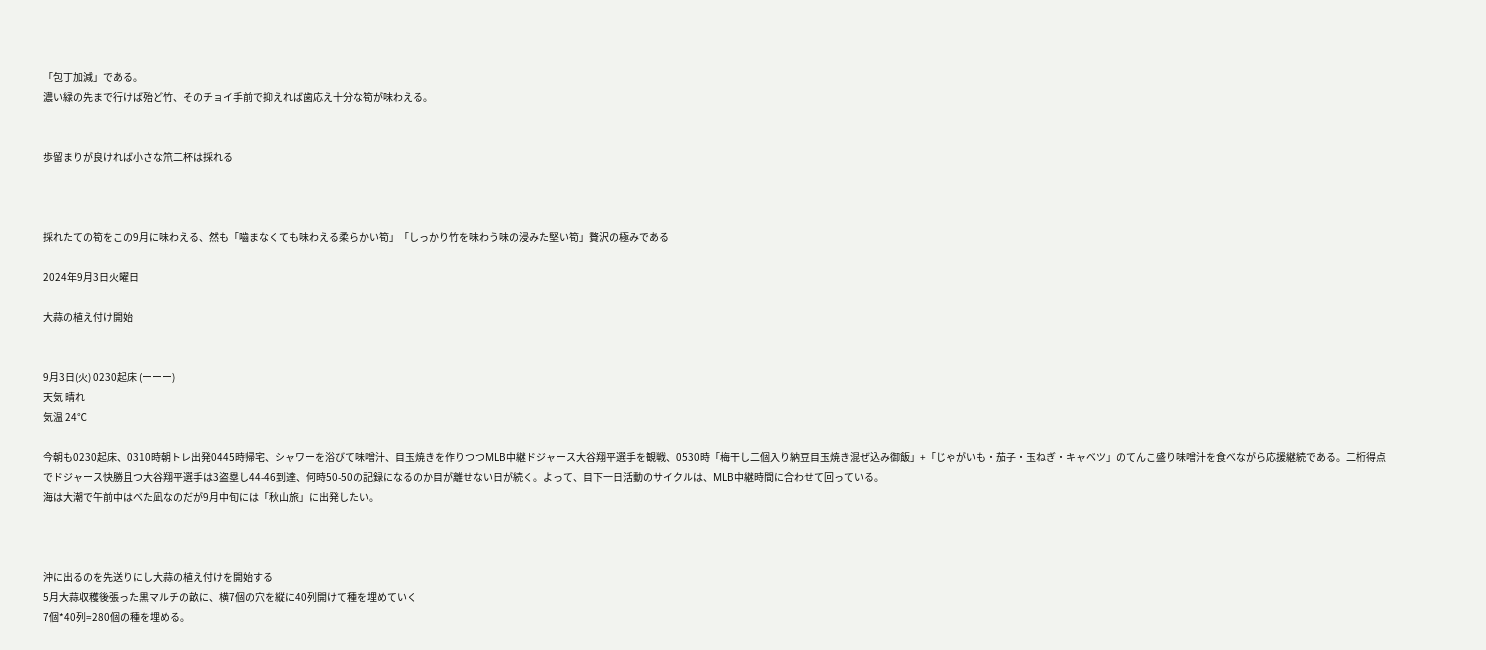「包丁加減」である。
濃い緑の先まで行けば殆ど竹、そのチョイ手前で抑えれば歯応え十分な筍が味わえる。


歩留まりが良ければ小さな笊二杯は採れる



採れたての筍をこの9月に味わえる、然も「嚙まなくても味わえる柔らかい筍」「しっかり竹を味わう味の浸みた堅い筍」贅沢の極みである

2024年9月3日火曜日

大蒜の植え付け開始


9月3日(火) 0230起床 (ーーー)
天気 晴れ
気温 24℃

今朝も0230起床、0310時朝トレ出発0445時帰宅、シャワーを浴びて味噌汁、目玉焼きを作りつつMLB中継ドジャース大谷翔平選手を観戦、0530時「梅干し二個入り納豆目玉焼き混ぜ込み御飯」+「じゃがいも・茄子・玉ねぎ・キャベツ」のてんこ盛り味噌汁を食べながら応援継続である。二桁得点でドジャース快勝且つ大谷翔平選手は3盗塁し44-46到達、何時50-50の記録になるのか目が離せない日が続く。よって、目下一日活動のサイクルは、MLB中継時間に合わせて回っている。
海は大潮で午前中はべた凪なのだが9月中旬には「秋山旅」に出発したい。



沖に出るのを先送りにし大蒜の植え付けを開始する
5月大蒜収穫後張った黒マルチの畝に、横7個の穴を縦に40列開けて種を埋めていく
7個*40列=280個の種を埋める。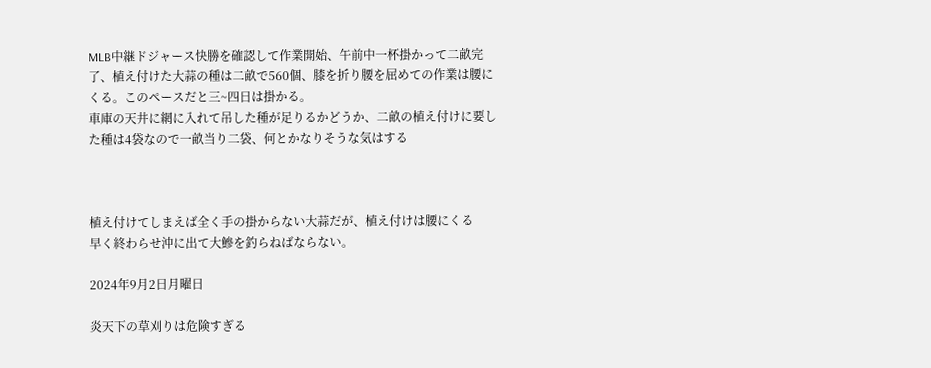MLB中継ドジャース快勝を確認して作業開始、午前中一杯掛かって二畝完了、植え付けた大蒜の種は二畝で560個、膝を折り腰を屈めての作業は腰にくる。このペースだと三~四日は掛かる。
車庫の天井に網に入れて吊した種が足りるかどうか、二畝の植え付けに要した種は4袋なので一畝当り二袋、何とかなりそうな気はする



植え付けてしまえば全く手の掛からない大蒜だが、植え付けは腰にくる
早く終わらせ沖に出て大鰺を釣らねばならない。

2024年9月2日月曜日

炎天下の草刈りは危険すぎる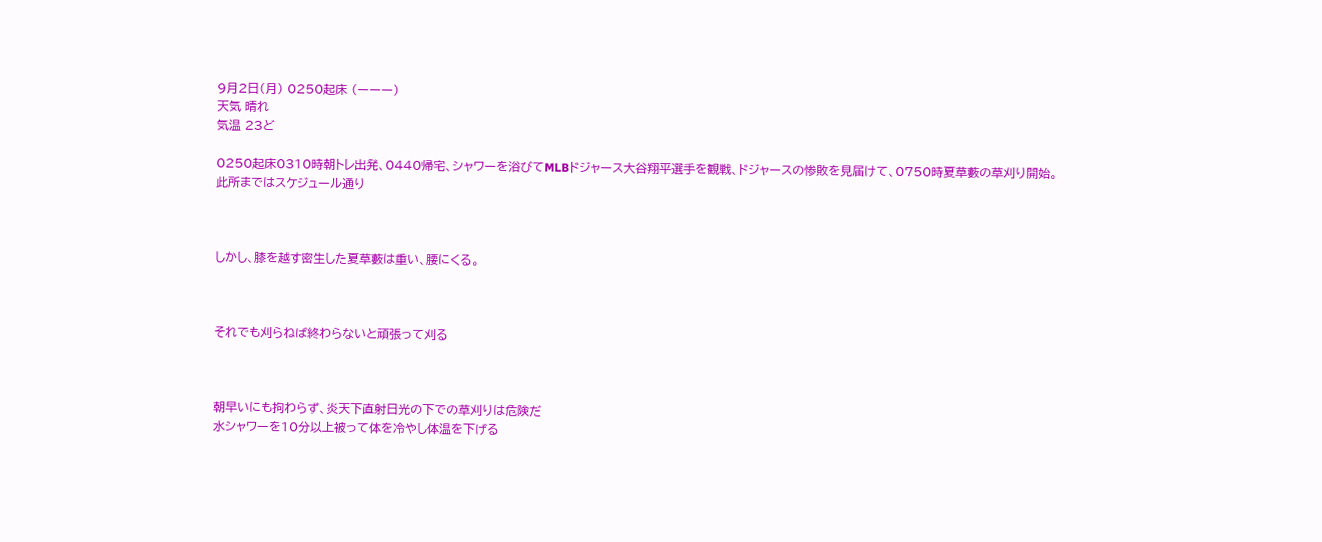9月2日(月) 0250起床 (ーーー)
天気 晴れ
気温 23ど

0250起床0310時朝トレ出発、0440帰宅、シャワーを浴びてMLBドジャース大谷翔平選手を観戦、ドジャースの惨敗を見届けて、0750時夏草藪の草刈り開始。
此所まではスケジュール通り



しかし、膝を越す密生した夏草藪は重い、腰にくる。



それでも刈らねば終わらないと頑張って刈る



朝早いにも拘わらず、炎天下直射日光の下での草刈りは危険だ
水シャワーを10分以上被って体を冷やし体温を下げる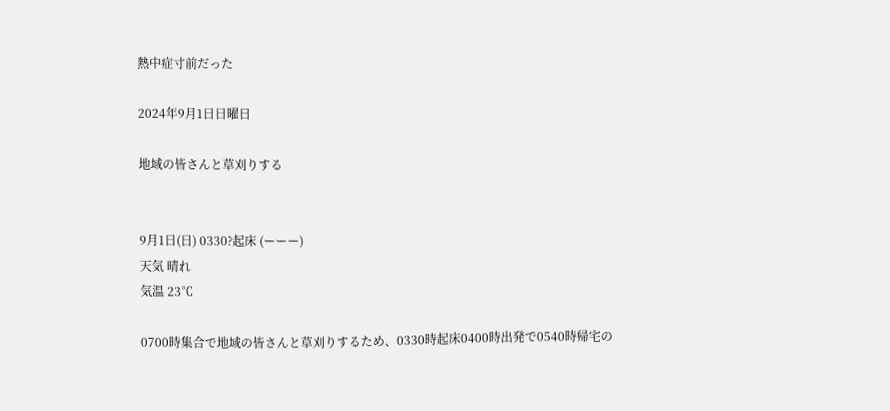熱中症寸前だった

2024年9月1日日曜日

地域の皆さんと草刈りする


9月1日(日) 0330?起床 (ーーー)
天気 晴れ
気温 23℃

0700時集合で地域の皆さんと草刈りするため、0330時起床0400時出発で0540時帰宅の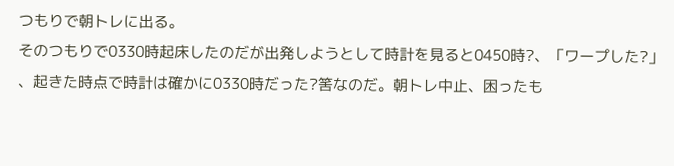つもりで朝トレに出る。
そのつもりで0330時起床したのだが出発しようとして時計を見ると0450時?、「ワープした?」 、起きた時点で時計は確かに0330時だった?筈なのだ。朝トレ中止、困ったも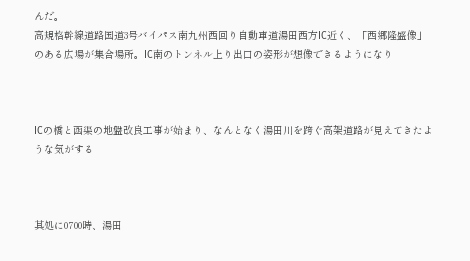んだ。
高規格幹線道路国道3号バイパス南九州西回り自動車道湯田西方IC近く、「西郷隆盛像」のある広場が集合場所。IC南のトンネル上り出口の姿形が想像できるようになり



ICの橋と函渠の地盤改良工事が始まり、なんとなく湯田川を跨ぐ高架道路が見えてきたような気がする



其処に0700時、湯田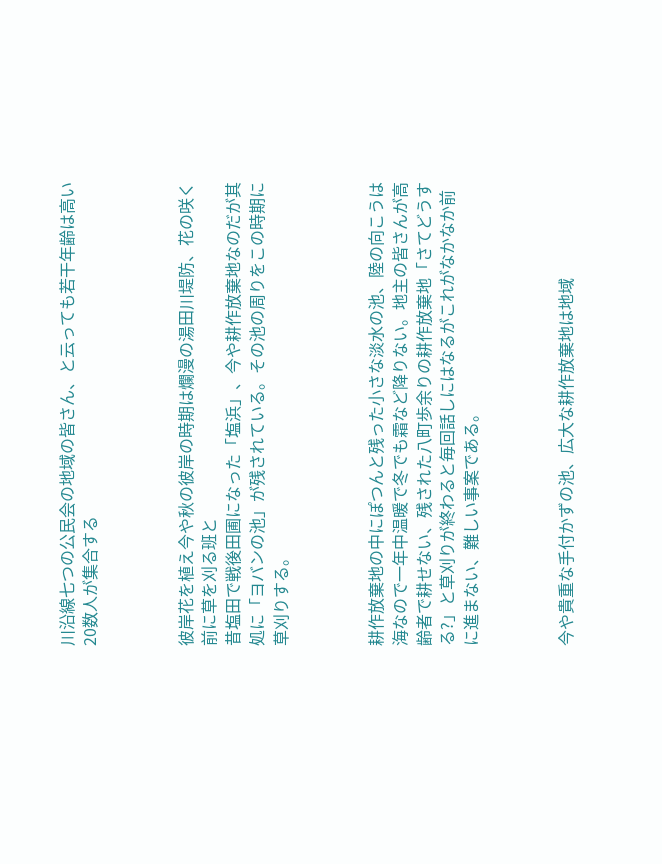川沿線七つの公民会の地域の皆さん、と云っても若干年齢は高い20数人が集合する



彼岸花を植え今や秋の彼岸の時期は爛漫の湯田川堤防、花の咲く前に草を刈る班と
昔塩田で戦後田圃になった「塩浜」、今や耕作放棄地なのだが其処に「ヨバンの池」が残されている。その池の周りをこの時期に草刈りする。



耕作放棄地の中にぽつんと残った小さな淡水の池、陸の向こうは海なので一年中温暖で冬でも霜など降りない。地主の皆さんが高齢者で耕せない、残された八町歩余りの耕作放棄地「さてどうする?」と草刈りが終わると毎回話しにはなるがこれがなかなか前に進まない、難しい事案である。



今や貴重な手付かずの池、広大な耕作放棄地は地域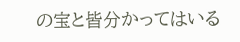の宝と皆分かってはいる